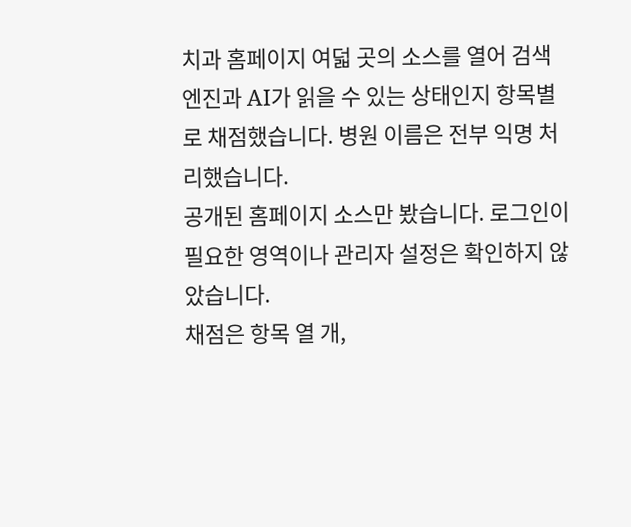치과 홈페이지 여덟 곳의 소스를 열어 검색엔진과 AI가 읽을 수 있는 상태인지 항목별로 채점했습니다. 병원 이름은 전부 익명 처리했습니다.
공개된 홈페이지 소스만 봤습니다. 로그인이 필요한 영역이나 관리자 설정은 확인하지 않았습니다.
채점은 항목 열 개,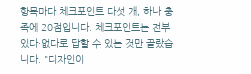항목마다 체크포인트 다섯 개, 하나 충족에 20점입니다. 체크포인트는 전부 있다·없다로 답할 수 있는 것만 골랐습니다. "디자인이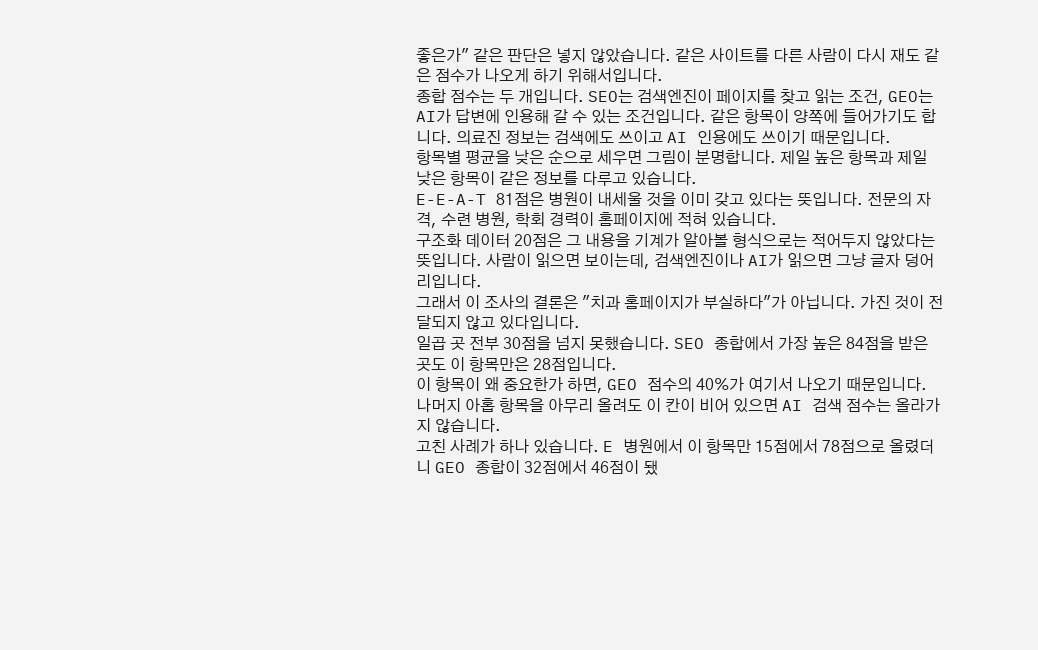좋은가" 같은 판단은 넣지 않았습니다. 같은 사이트를 다른 사람이 다시 재도 같은 점수가 나오게 하기 위해서입니다.
종합 점수는 두 개입니다. SEO는 검색엔진이 페이지를 찾고 읽는 조건, GEO는 AI가 답변에 인용해 갈 수 있는 조건입니다. 같은 항목이 양쪽에 들어가기도 합니다. 의료진 정보는 검색에도 쓰이고 AI 인용에도 쓰이기 때문입니다.
항목별 평균을 낮은 순으로 세우면 그림이 분명합니다. 제일 높은 항목과 제일 낮은 항목이 같은 정보를 다루고 있습니다.
E-E-A-T 81점은 병원이 내세울 것을 이미 갖고 있다는 뜻입니다. 전문의 자격, 수련 병원, 학회 경력이 홈페이지에 적혀 있습니다.
구조화 데이터 20점은 그 내용을 기계가 알아볼 형식으로는 적어두지 않았다는 뜻입니다. 사람이 읽으면 보이는데, 검색엔진이나 AI가 읽으면 그냥 글자 덩어리입니다.
그래서 이 조사의 결론은 "치과 홈페이지가 부실하다"가 아닙니다. 가진 것이 전달되지 않고 있다입니다.
일곱 곳 전부 30점을 넘지 못했습니다. SEO 종합에서 가장 높은 84점을 받은 곳도 이 항목만은 28점입니다.
이 항목이 왜 중요한가 하면, GEO 점수의 40%가 여기서 나오기 때문입니다. 나머지 아홉 항목을 아무리 올려도 이 칸이 비어 있으면 AI 검색 점수는 올라가지 않습니다.
고친 사례가 하나 있습니다. E 병원에서 이 항목만 15점에서 78점으로 올렸더니 GEO 종합이 32점에서 46점이 됐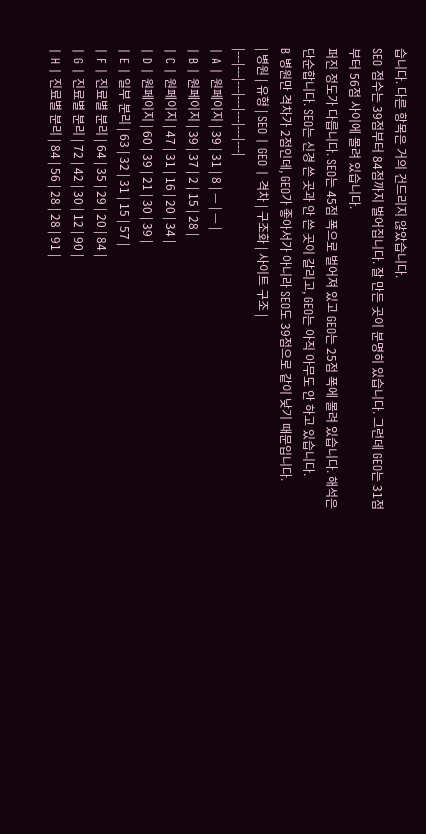습니다. 다른 항목은 거의 건드리지 않았습니다.
SEO 점수는 39점부터 84점까지 벌어집니다. 잘 만든 곳이 분명히 있습니다. 그런데 GEO는 31점부터 56점 사이에 몰려 있습니다.
퍼진 정도가 다릅니다. SEO는 45점 폭으로 벌어져 있고 GEO는 25점 폭에 몰려 있습니다. 해석은 단순합니다. SEO는 신경 쓴 곳과 안 쓴 곳이 갈리고, GEO는 아직 아무도 안 하고 있습니다.
B 병원만 격차가 2점인데, GEO가 좋아서가 아니라 SEO도 39점으로 같이 낮기 때문입니다.
| 병원 | 유형 | SEO | GEO | 격차 | 구조화 | 사이트 구조 |
|---|---|---|---|---|---|---|
| A | 원페이지 | 39 | 31 | 8 | — | — |
| B | 원페이지 | 39 | 37 | 2 | 15 | 28 |
| C | 원페이지 | 47 | 31 | 16 | 20 | 34 |
| D | 원페이지 | 60 | 39 | 21 | 30 | 39 |
| E | 일부 분리 | 63 | 32 | 31 | 15 | 57 |
| F | 진료별 분리 | 64 | 35 | 29 | 20 | 84 |
| G | 진료별 분리 | 72 | 42 | 30 | 12 | 90 |
| H | 진료별 분리 | 84 | 56 | 28 | 28 | 91 |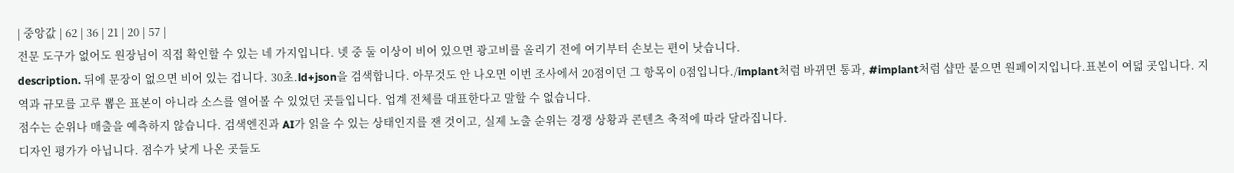| 중앙값 | 62 | 36 | 21 | 20 | 57 |
전문 도구가 없어도 원장님이 직접 확인할 수 있는 네 가지입니다. 넷 중 둘 이상이 비어 있으면 광고비를 올리기 전에 여기부터 손보는 편이 낫습니다.
description. 뒤에 문장이 없으면 비어 있는 겁니다. 30초.ld+json을 검색합니다. 아무것도 안 나오면 이번 조사에서 20점이던 그 항목이 0점입니다./implant처럼 바뀌면 통과, #implant처럼 샵만 붙으면 원페이지입니다.표본이 여덟 곳입니다. 지역과 규모를 고루 뽑은 표본이 아니라 소스를 열어볼 수 있었던 곳들입니다. 업계 전체를 대표한다고 말할 수 없습니다.
점수는 순위나 매출을 예측하지 않습니다. 검색엔진과 AI가 읽을 수 있는 상태인지를 잰 것이고, 실제 노출 순위는 경쟁 상황과 콘텐츠 축적에 따라 달라집니다.
디자인 평가가 아닙니다. 점수가 낮게 나온 곳들도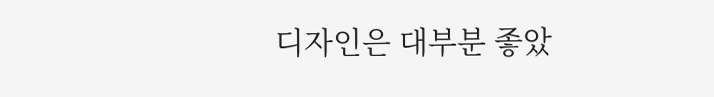디자인은 대부분 좋았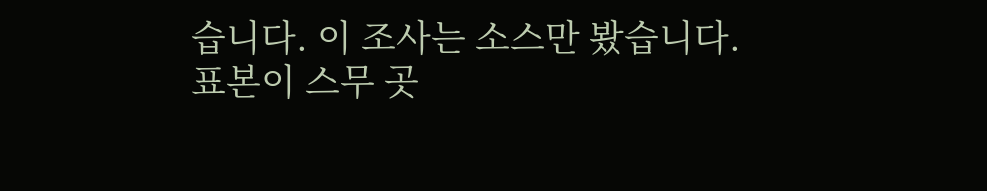습니다. 이 조사는 소스만 봤습니다.
표본이 스무 곳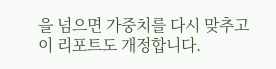을 넘으면 가중치를 다시 맞추고 이 리포트도 개정합니다.